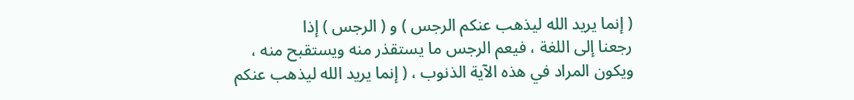( إنما يريد الله ليذهب عنكم الرجس ) و ( الرجس ) إذا
رجعنا إلى اللغة ، فيعم الرجس ما يستقذر منه ويستقبح منه ،
ويكون المراد في هذه الآية الذنوب ، ( إنما يريد الله ليذهب عنكم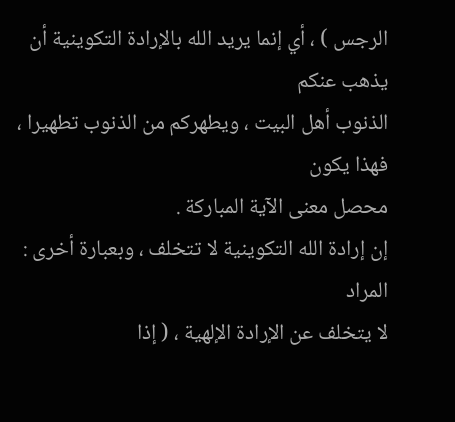الرجس ) ، أي إنما يريد الله بالإرادة التكوينية أن يذهب عنكم
الذنوب أهل البيت ، ويطهركم من الذنوب تطهيرا ، فهذا يكون
محصل معنى الآية المباركة .
إن إرادة الله التكوينية لا تتخلف ، وبعبارة أخرى : المراد
لا يتخلف عن الإرادة الإلهية ، ( إذا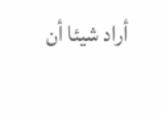أراد شيئا أن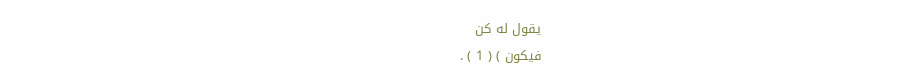يقول له كن
فيكون ) ( 1 ) .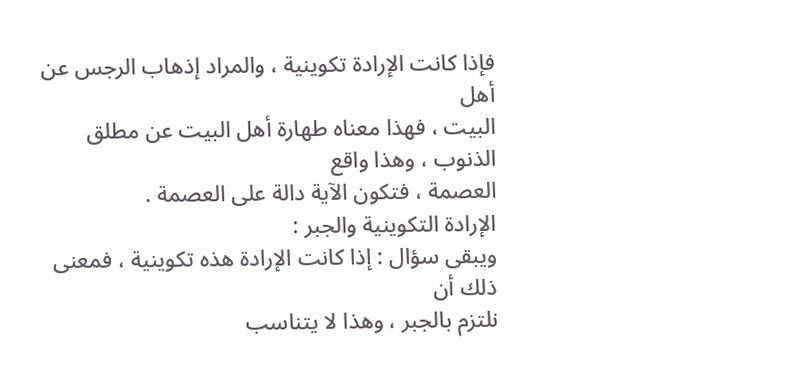فإذا كانت الإرادة تكوينية ، والمراد إذهاب الرجس عن أهل
البيت ، فهذا معناه طهارة أهل البيت عن مطلق الذنوب ، وهذا واقع
العصمة ، فتكون الآية دالة على العصمة .
الإرادة التكوينية والجبر :
ويبقى سؤال : إذا كانت الإرادة هذه تكوينية ، فمعنى ذلك أن
نلتزم بالجبر ، وهذا لا يتناسب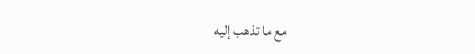مع ما تذهب إليه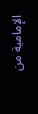الإمامية من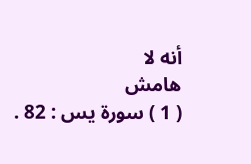أنه لا
هامش
( 1 ) سورة يس : 82 .